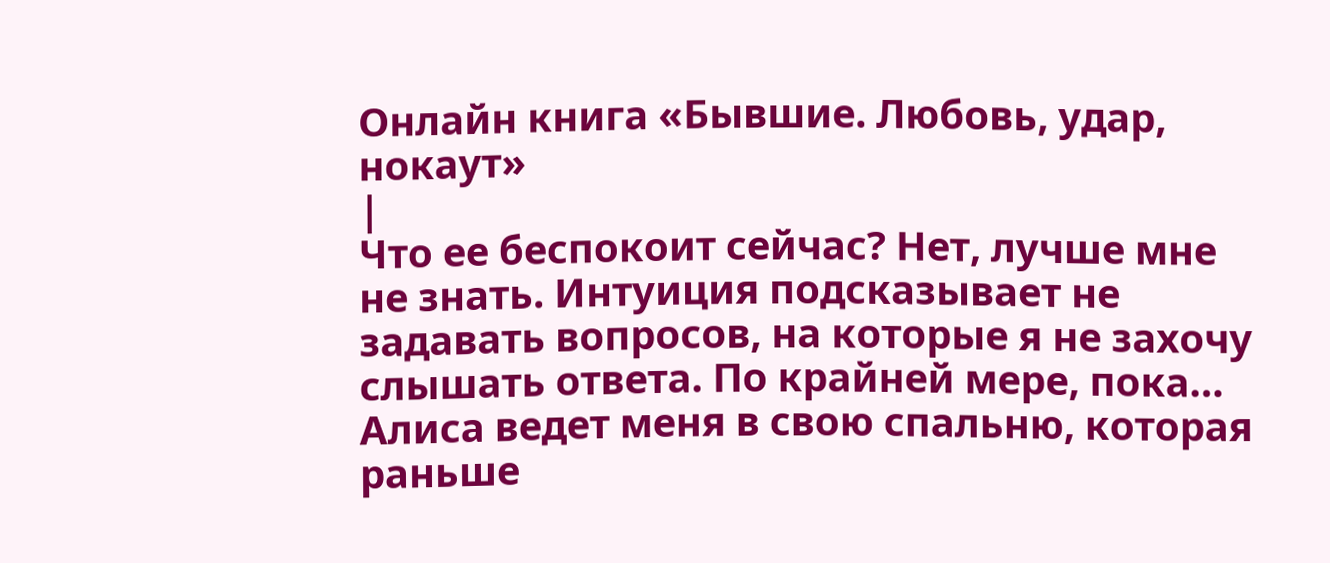Онлайн книга «Бывшие. Любовь, удар, нокаут»
|
Что ее беспокоит сейчас? Нет, лучше мне не знать. Интуиция подсказывает не задавать вопросов, на которые я не захочу слышать ответа. По крайней мере, пока… Алиса ведет меня в свою спальню, которая раньше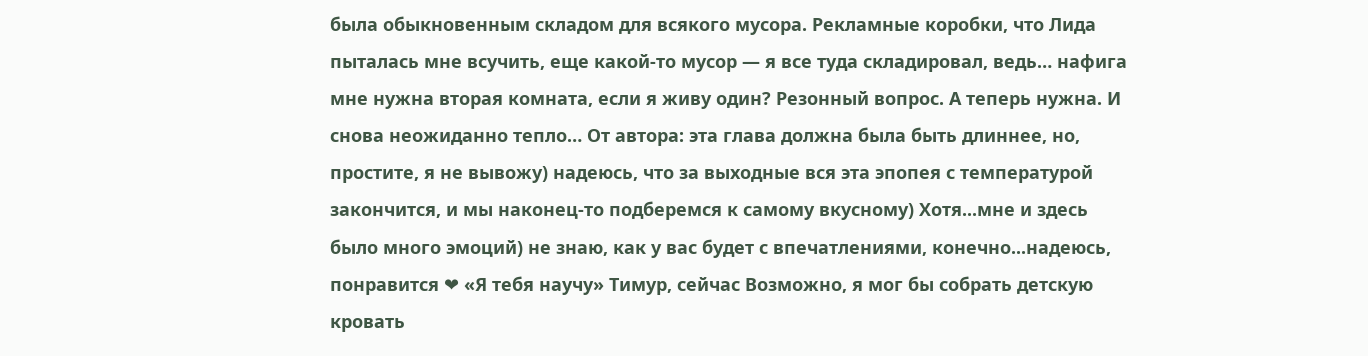была обыкновенным складом для всякого мусора. Рекламные коробки, что Лида пыталась мне всучить, еще какой-то мусор — я все туда складировал, ведь… нафига мне нужна вторая комната, если я живу один? Резонный вопрос. А теперь нужна. И снова неожиданно тепло… От автора: эта глава должна была быть длиннее, но, простите, я не вывожу) надеюсь, что за выходные вся эта эпопея с температурой закончится, и мы наконец-то подберемся к самому вкусному) Хотя...мне и здесь было много эмоций) не знаю, как у вас будет с впечатлениями, конечно...надеюсь, понравится ❤ «Я тебя научу» Тимур, сейчас Возможно, я мог бы собрать детскую кровать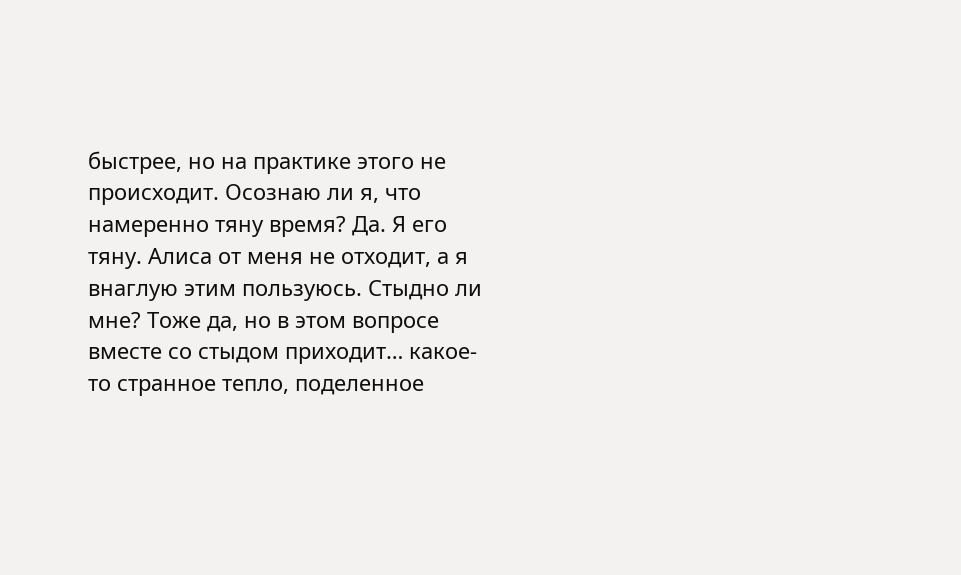быстрее, но на практике этого не происходит. Осознаю ли я, что намеренно тяну время? Да. Я его тяну. Алиса от меня не отходит, а я внаглую этим пользуюсь. Стыдно ли мне? Тоже да, но в этом вопросе вместе со стыдом приходит… какое-то странное тепло, поделенное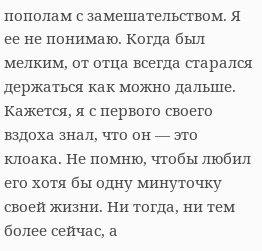пополам с замешательством. Я ее не понимаю. Когда был мелким, от отца всегда старался держаться как можно дальше. Кажется, я с первого своего вздоха знал, что он — это клоака. Не помню, чтобы любил его хотя бы одну минуточку своей жизни. Ни тогда, ни тем более сейчас, а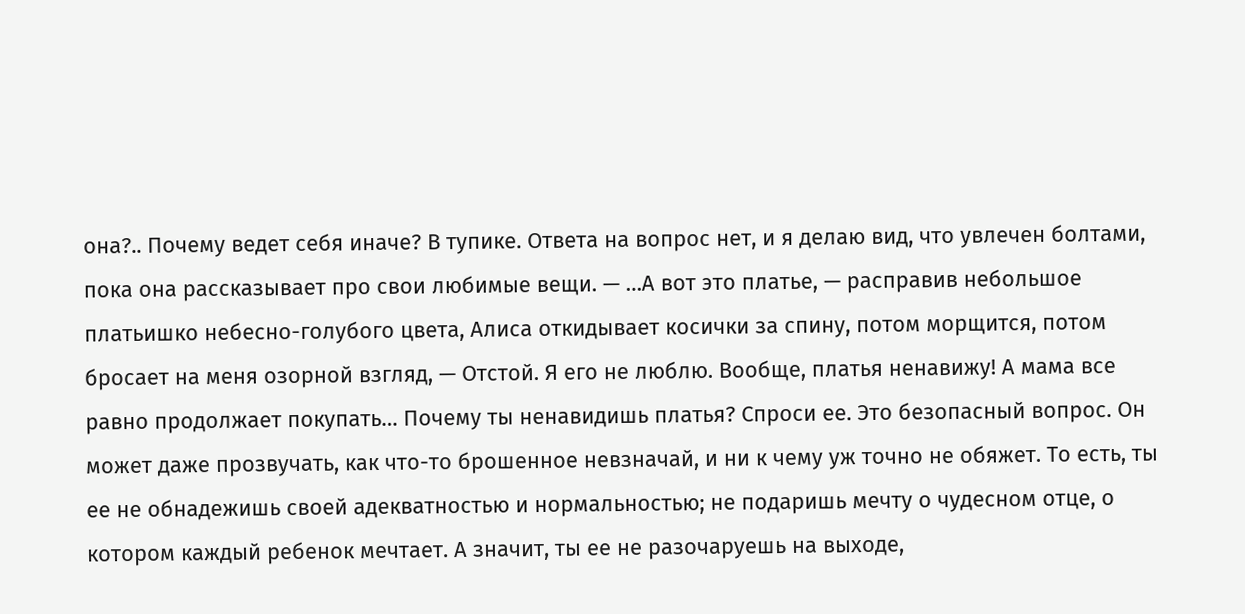она?.. Почему ведет себя иначе? В тупике. Ответа на вопрос нет, и я делаю вид, что увлечен болтами, пока она рассказывает про свои любимые вещи. — …А вот это платье, — расправив небольшое платьишко небесно-голубого цвета, Алиса откидывает косички за спину, потом морщится, потом бросает на меня озорной взгляд, — Отстой. Я его не люблю. Вообще, платья ненавижу! А мама все равно продолжает покупать… Почему ты ненавидишь платья? Спроси ее. Это безопасный вопрос. Он может даже прозвучать, как что-то брошенное невзначай, и ни к чему уж точно не обяжет. То есть, ты ее не обнадежишь своей адекватностью и нормальностью; не подаришь мечту о чудесном отце, о котором каждый ребенок мечтает. А значит, ты ее не разочаруешь на выходе,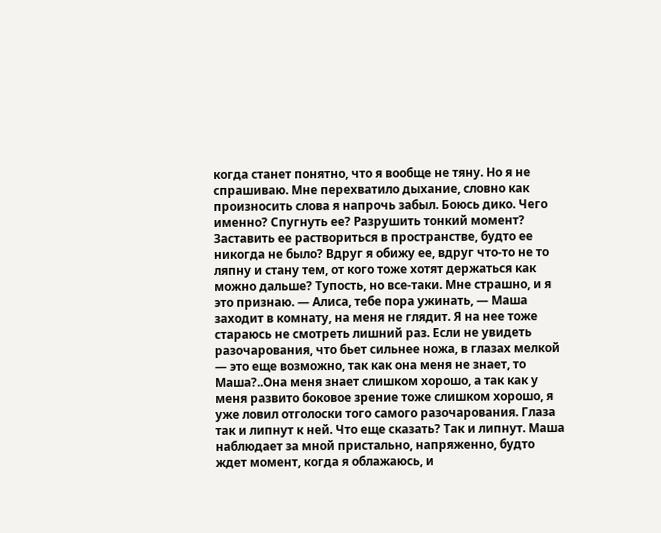когда станет понятно, что я вообще не тяну. Но я не спрашиваю. Мне перехватило дыхание, словно как произносить слова я напрочь забыл. Боюсь дико. Чего именно? Спугнуть ее? Разрушить тонкий момент? Заставить ее раствориться в пространстве, будто ее никогда не было? Вдруг я обижу ее, вдруг что-то не то ляпну и стану тем, от кого тоже хотят держаться как можно дальше? Тупость, но все-таки. Мне страшно, и я это признаю. — Алиса, тебе пора ужинать, — Маша заходит в комнату, на меня не глядит. Я на нее тоже стараюсь не смотреть лишний раз. Если не увидеть разочарования, что бьет сильнее ножа, в глазах мелкой — это еще возможно, так как она меня не знает, то Маша?..Она меня знает слишком хорошо, а так как у меня развито боковое зрение тоже слишком хорошо, я уже ловил отголоски того самого разочарования. Глаза так и липнут к ней. Что еще сказать? Так и липнут. Маша наблюдает за мной пристально, напряженно, будто ждет момент, когда я облажаюсь, и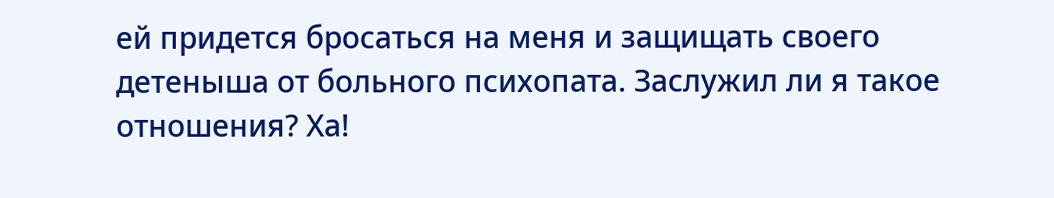ей придется бросаться на меня и защищать своего детеныша от больного психопата. Заслужил ли я такое отношения? Ха!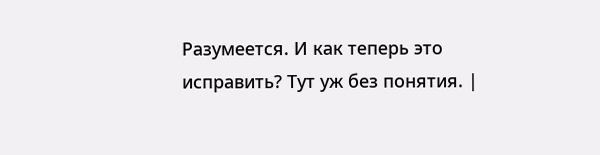Разумеется. И как теперь это исправить? Тут уж без понятия. |